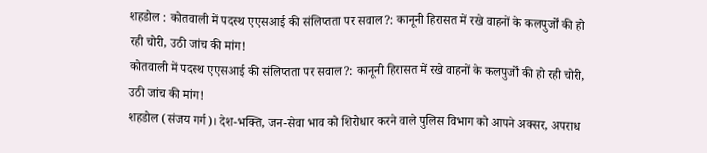शहडोल : कोतवाली में पदस्थ एएसआई की संलिप्तता पर सवाल?: कानूनी हिरासत में रखे वाहनों के कलपुर्जों की हो रही चोरी, उठी जांच की मांग!
कोतवाली में पदस्थ एएसआई की संलिप्तता पर सवाल?: कानूनी हिरासत में रखे वाहनों के कलपुर्जों की हो रही चोरी, उठी जांच की मांग!
शहडोल (संजय गर्ग)। देश-भक्ति, जन-सेवा भाव को शिरोधार करने वाले पुलिस विभाग को आपने अक्सर, अपराध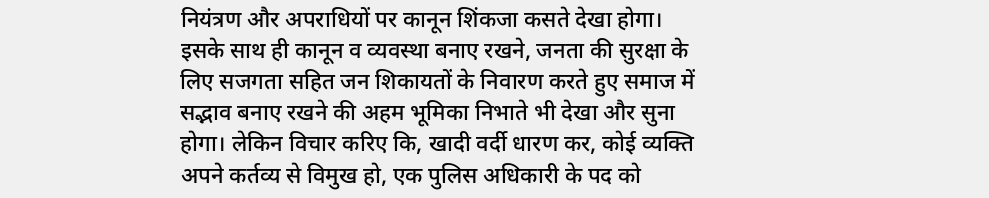नियंत्रण और अपराधियों पर कानून शिंकजा कसते देखा होगा। इसके साथ ही कानून व व्यवस्था बनाए रखने, जनता की सुरक्षा के लिए सजगता सहित जन शिकायतों के निवारण करते हुए समाज में सद्भाव बनाए रखने की अहम भूमिका निभाते भी देखा और सुना होगा। लेकिन विचार करिए कि, खादी वर्दी धारण कर, कोई व्यक्ति अपने कर्तव्य से विमुख हो, एक पुलिस अधिकारी के पद को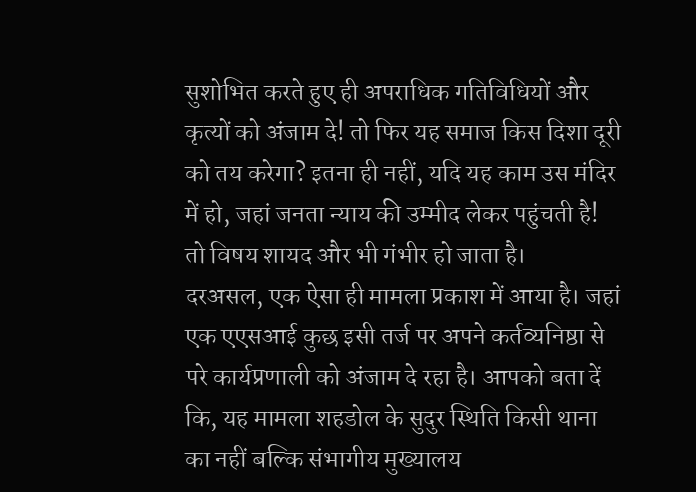सुशोभित करते हुए ही अपराधिक गतिविधियों और कृत्यों को अंजाम दे! तो फिर यह समाज किस दिशा दूरी को तय करेगा? इतना ही नहीं, यदि यह काम उस मंदिर में हो, जहां जनता न्याय की उम्मीद लेकर पहुंचती है! तो विषय शायद और भी गंभीर हो जाता है।
दरअसल, एक ऐसा ही मामला प्रकाश में आया है। जहां एक एएसआई कुछ इसी तर्ज पर अपने कर्तव्यनिष्ठा से परे कार्यप्रणाली को अंजाम दे रहा है। आपको बता दें कि, यह मामला शहडोल के सुदुर स्थिति किसी थाना का नहीं बल्कि संभागीय मुख्यालय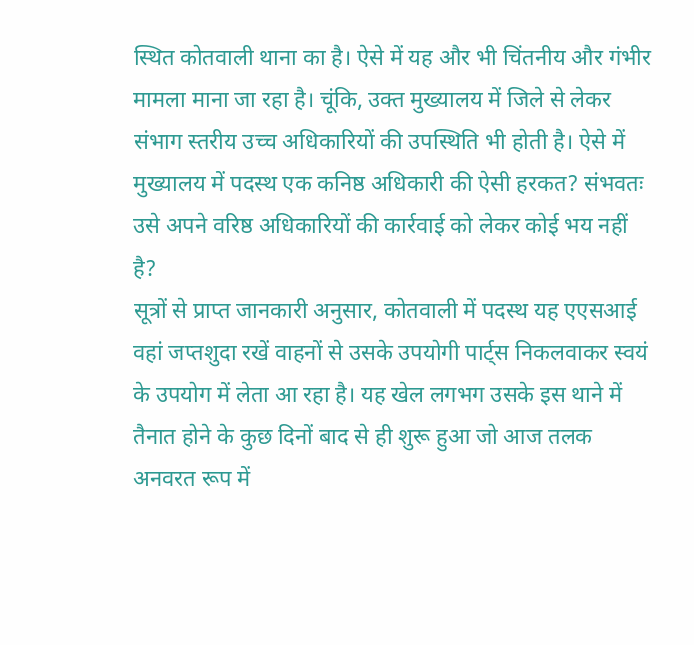स्थित कोतवाली थाना का है। ऐसे में यह और भी चिंतनीय और गंभीर मामला माना जा रहा है। चूंकि, उक्त मुख्यालय में जिले से लेकर संभाग स्तरीय उच्च अधिकारियों की उपस्थिति भी होती है। ऐसे में मुख्यालय में पदस्थ एक कनिष्ठ अधिकारी की ऐसी हरकत? संभवतः उसे अपने वरिष्ठ अधिकारियों की कार्रवाई को लेकर कोई भय नहीं है?
सूत्रों से प्राप्त जानकारी अनुसार, कोतवाली में पदस्थ यह एएसआई वहां जप्तशुदा रखें वाहनों से उसके उपयोगी पार्ट्स निकलवाकर स्वयं के उपयोग में लेता आ रहा है। यह खेल लगभग उसके इस थाने में तैनात होने के कुछ दिनों बाद से ही शुरू हुआ जो आज तलक अनवरत रूप में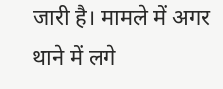जारी है। मामले में अगर थाने में लगे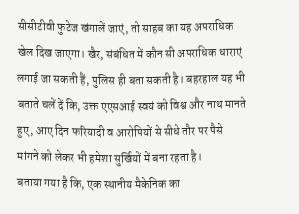सीसीटीवी फुटेज खंगालें जाएं, तो साहब का यह अपराधिक खेल दिख जाएगा। खैर, संबंधित में कौन सी अपराधिक धाराएं लगाई जा सकती हैं, पुलिस ही बता सकती है। बहरहाल यह भी बताते चलें दें कि, उक्त एएसआई स्वयं को विश्व और नाथ मानते हुए, आए दिन फरियादी व आरोपियों से सीधे तौर पर पैसे मांगने को लेकर भी हमेशा सुर्खियों में बना रहता है।
बताया गया है कि, एक स्थानीय मैकेनिक का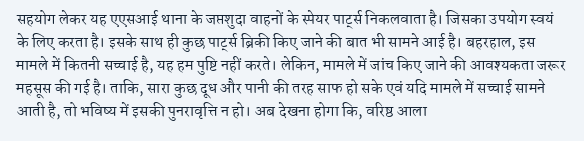सहयोग लेकर यह एएसआई थाना के जप्तशुदा वाहनों के स्पेयर पार्ट्स निकलवाता है। जिसका उपयोग स्वयं के लिए करता है। इसके साथ ही कुछ पार्ट्स ब्रिकी किए जाने की बात भी सामने आई है। बहरहाल, इस मामले में कितनी सच्चाई है, यह हम पुष्टि नहीं करते। लेकिन, मामले में जांच किए जाने की आवश्यकता जरूर महसूस की गई है। ताकि, सारा कुछ दूध और पानी की तरह साफ हो सके एवं यदि मामले में सच्चाई सामने आती है, तो भविष्य में इसकी पुनरावृत्ति न हो। अब देखना होगा कि, वरिष्ठ आला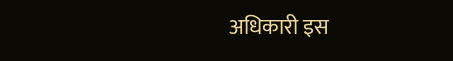अधिकारी इस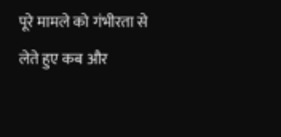पूरे मामले को गंभीरता से लेते हुए कब और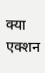क्या एक्शन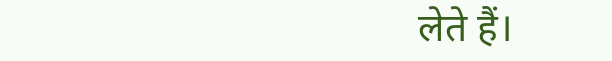लेते हैं।